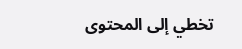تخطي إلى المحتوى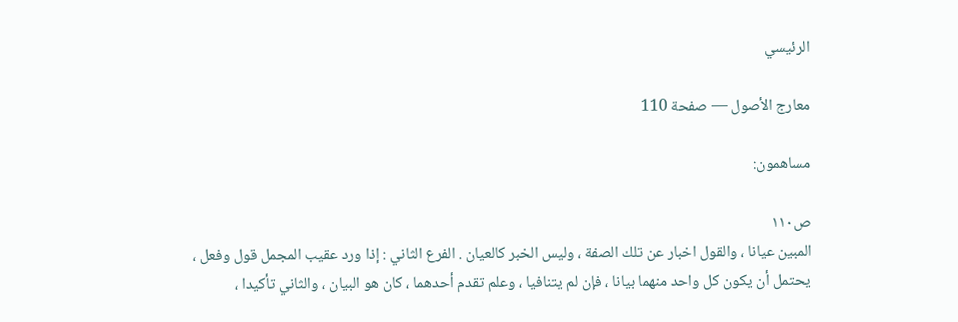الرئيسي

معارج الأصول — صفحة 110

مساهمون:

ص١١٠
المبين عيانا ، والقول اخبار عن تلك الصفة ، وليس الخبر كالعيان . الفرع الثاني : إذا ورد عقيب المجمل قول وفعل ، يحتمل أن يكون كل واحد منهما بيانا ، فإن لم يتنافيا ، وعلم تقدم أحدهما ، كان هو البيان ، والثاني تأكيدا ،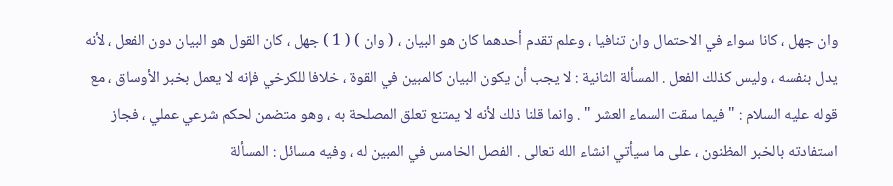وان جهل ، كانا سواء في الاحتمال وان تنافيا ، وعلم تقدم أحدهما كان هو البيان ، ( وان ) ( 1 ) جهل ، كان القول هو البيان دون الفعل ، لأنه يدل بنفسه ، وليس كذلك الفعل . المسألة الثانية : لا يجب أن يكون البيان كالمبين في القوة ، خلافا للكرخي فإنه لا يعمل بخبر الأوساق ، مع قوله عليه السلام : " فيما سقت السماء العشر " . وانما قلنا ذلك لأنه لا يمتنع تعلق المصلحة به ، وهو متضمن لحكم شرعي عملي ، فجاز استفادته بالخبر المظنون ، على ما سيأتي انشاء الله تعالى . الفصل الخامس في المبين له ، وفيه مسائل : المسألة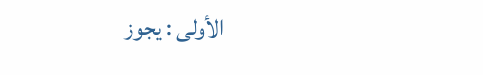الأولى : يجوز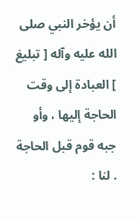أن يؤخر النبي صلى الله عليه وآله [ تبليغ ] العبادة إلى وقت الحاجة إليها ، وأو جبه قوم قبل الحاجة . لنا :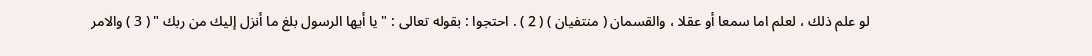لو علم ذلك ، لعلم اما سمعا أو عقلا ، والقسمان ( منتفيان ) ( 2 ) . احتجوا : بقوله تعالى : " يا أيها الرسول بلغ ما أنزل إليك من ربك " ( 3 ) والامر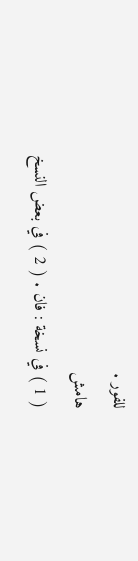للفور .
هامش
( 1 ) في نسخة : فان . ( 2 ) في بعض النسخ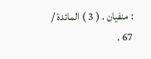: منفيان . ( 3 ) المائدة / 67 .